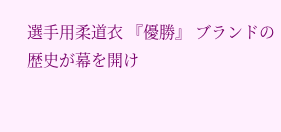選手用柔道衣 『優勝』 ブランドの歴史が幕を開け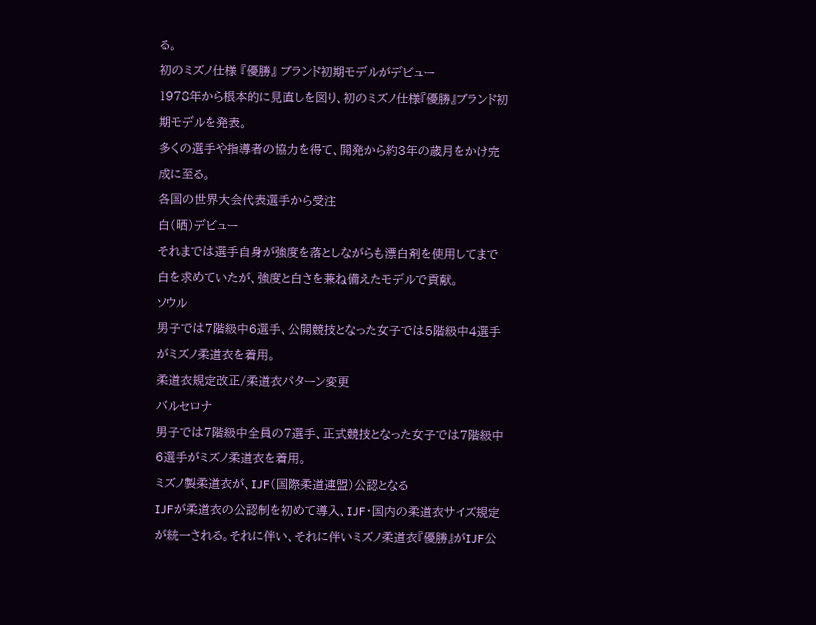る。
初のミズノ仕様 『優勝』 ブランド初期モデルがデビュー
1978年から根本的に見直しを図り、初のミズノ仕様『優勝』ブランド初期モデルを発表。
多くの選手や指導者の協力を得て、開発から約3年の歳月をかけ完成に至る。
各国の世界大会代表選手から受注
白(晒)デビュー
それまでは選手自身が強度を落としながらも漂白剤を使用してまで白を求めていたが、強度と白さを兼ね備えたモデルで貢献。
ソウル
男子では7階級中6選手、公開競技となった女子では5階級中4選手がミズノ柔道衣を着用。
柔道衣規定改正/柔道衣パターン変更
バルセロナ
男子では7階級中全員の7選手、正式競技となった女子では7階級中6選手がミズノ柔道衣を着用。
ミズノ製柔道衣が、IJF(国際柔道連盟)公認となる
IJFが柔道衣の公認制を初めて導入、IJF・国内の柔道衣サイズ規定が統一される。それに伴い、それに伴いミズノ柔道衣『優勝』がIJF公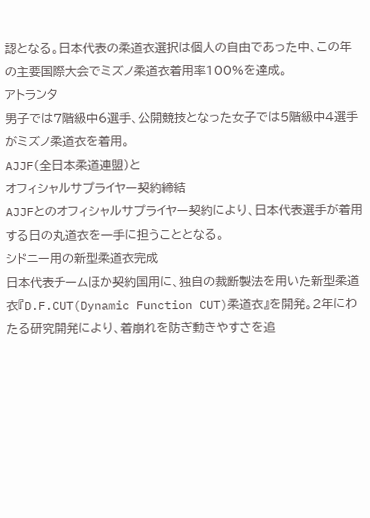認となる。日本代表の柔道衣選択は個人の自由であった中、この年の主要国際大会でミズノ柔道衣着用率100%を達成。
アトランタ
男子では7階級中6選手、公開競技となった女子では5階級中4選手がミズノ柔道衣を着用。
AJJF(全日本柔道連盟)と
オフィシャルサプライヤー契約締結
AJJFとのオフィシャルサプライヤー契約により、日本代表選手が着用する日の丸道衣を一手に担うこととなる。
シドニー用の新型柔道衣完成
日本代表チームほか契約国用に、独自の裁断製法を用いた新型柔道衣『D.F.CUT(Dynamic Function CUT)柔道衣』を開発。2年にわたる研究開発により、着崩れを防ぎ動きやすさを追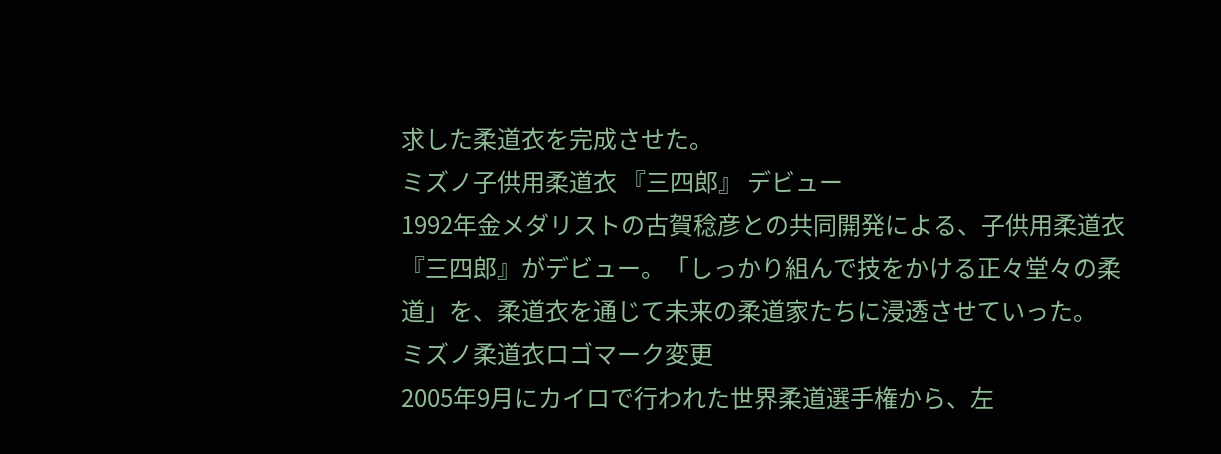求した柔道衣を完成させた。
ミズノ子供用柔道衣 『三四郎』 デビュー
1992年金メダリストの古賀稔彦との共同開発による、子供用柔道衣『三四郎』がデビュー。「しっかり組んで技をかける正々堂々の柔道」を、柔道衣を通じて未来の柔道家たちに浸透させていった。
ミズノ柔道衣ロゴマーク変更
2005年9月にカイロで行われた世界柔道選手権から、左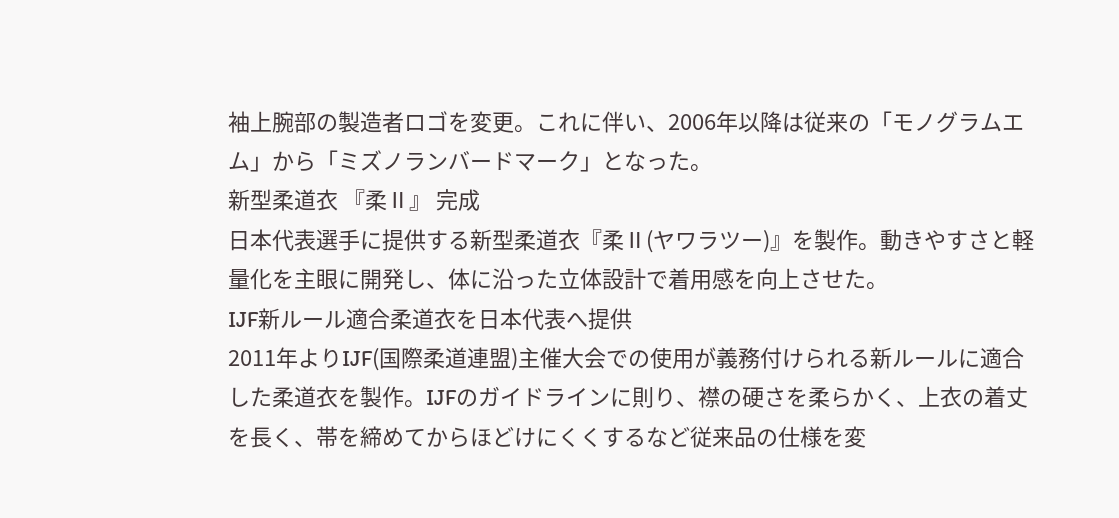袖上腕部の製造者ロゴを変更。これに伴い、2006年以降は従来の「モノグラムエム」から「ミズノランバードマーク」となった。
新型柔道衣 『柔Ⅱ』 完成
日本代表選手に提供する新型柔道衣『柔Ⅱ(ヤワラツー)』を製作。動きやすさと軽量化を主眼に開発し、体に沿った立体設計で着用感を向上させた。
IJF新ルール適合柔道衣を日本代表へ提供
2011年よりIJF(国際柔道連盟)主催大会での使用が義務付けられる新ルールに適合した柔道衣を製作。IJFのガイドラインに則り、襟の硬さを柔らかく、上衣の着丈を長く、帯を締めてからほどけにくくするなど従来品の仕様を変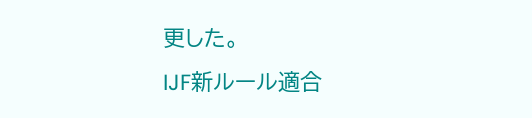更した。
IJF新ルール適合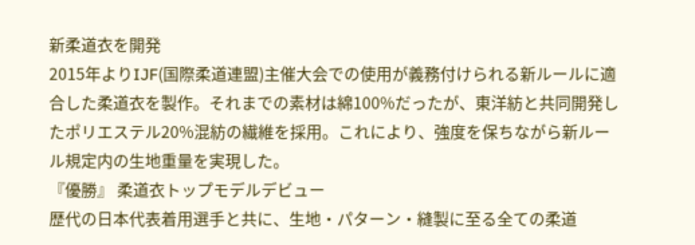新柔道衣を開発
2015年よりIJF(国際柔道連盟)主催大会での使用が義務付けられる新ルールに適合した柔道衣を製作。それまでの素材は綿100%だったが、東洋紡と共同開発したポリエステル20%混紡の繊維を採用。これにより、強度を保ちながら新ルール規定内の生地重量を実現した。
『優勝』 柔道衣トップモデルデビュー
歴代の日本代表着用選手と共に、生地・パターン・縫製に至る全ての柔道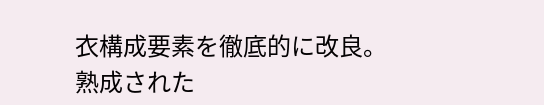衣構成要素を徹底的に改良。熟成された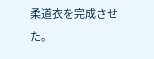柔道衣を完成させた。